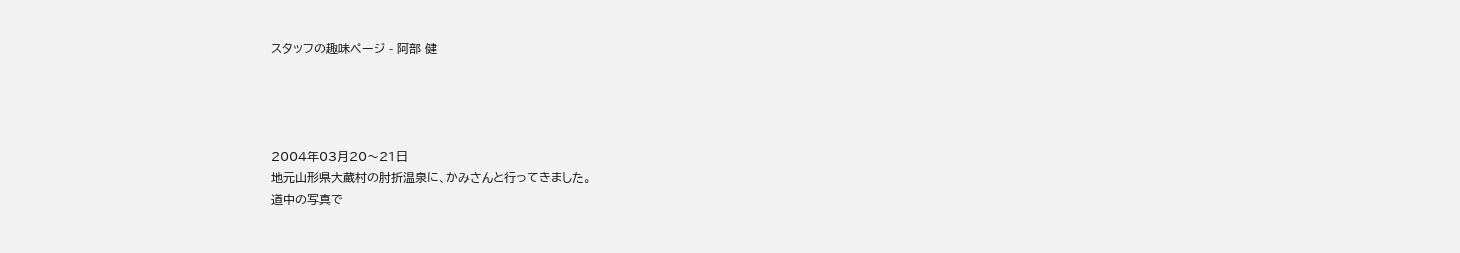スタッフの趣味ページ - 阿部 健




2004年03月20〜21日
地元山形県大蔵村の肘折温泉に、かみさんと行ってきました。
道中の写真で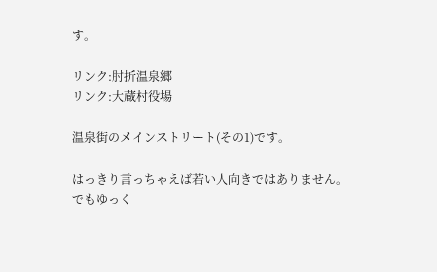す。

リンク:肘折温泉郷
リンク:大蔵村役場

温泉街のメインストリート(その1)です。

はっきり言っちゃえば若い人向きではありません。
でもゆっく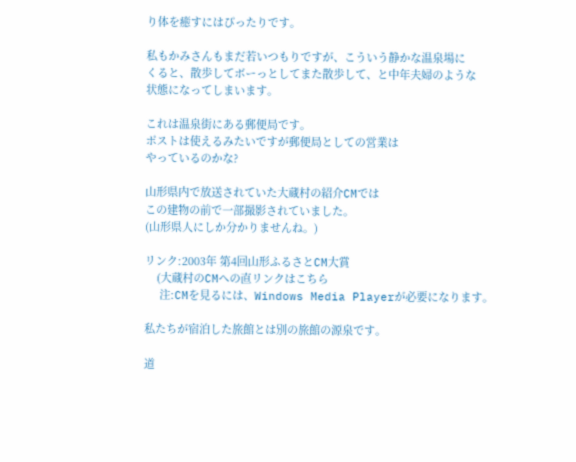り体を癒すにはぴったりです。

私もかみさんもまだ若いつもりですが、こういう静かな温泉場に
くると、散歩してボーっとしてまた散歩して、と中年夫婦のような
状態になってしまいます。

これは温泉街にある郵便局です。
ポストは使えるみたいですが郵便局としての営業は
やっているのかな?

山形県内で放送されていた大蔵村の紹介CMでは
この建物の前で一部撮影されていました。
(山形県人にしか分かりませんね。)

リンク:2003年 第4回山形ふるさとCM大賞
    (大蔵村のCMへの直リンクはこちら
     注:CMを見るには、Windows Media Playerが必要になります。

私たちが宿泊した旅館とは別の旅館の源泉です。

道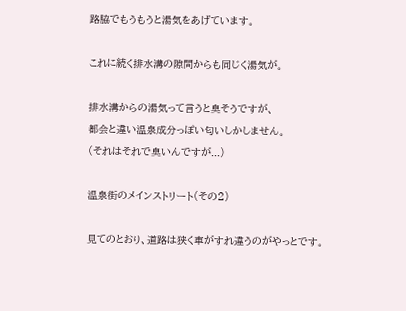路脇でもうもうと湯気をあげています。

これに続く排水溝の隙間からも同じく湯気が。

排水溝からの湯気って言うと臭そうですが、
都会と違い温泉成分っぽい匂いしかしません。
(それはそれで臭いんですが...)

温泉街のメインストリート(その2)

見てのとおり、道路は狭く車がすれ違うのがやっとです。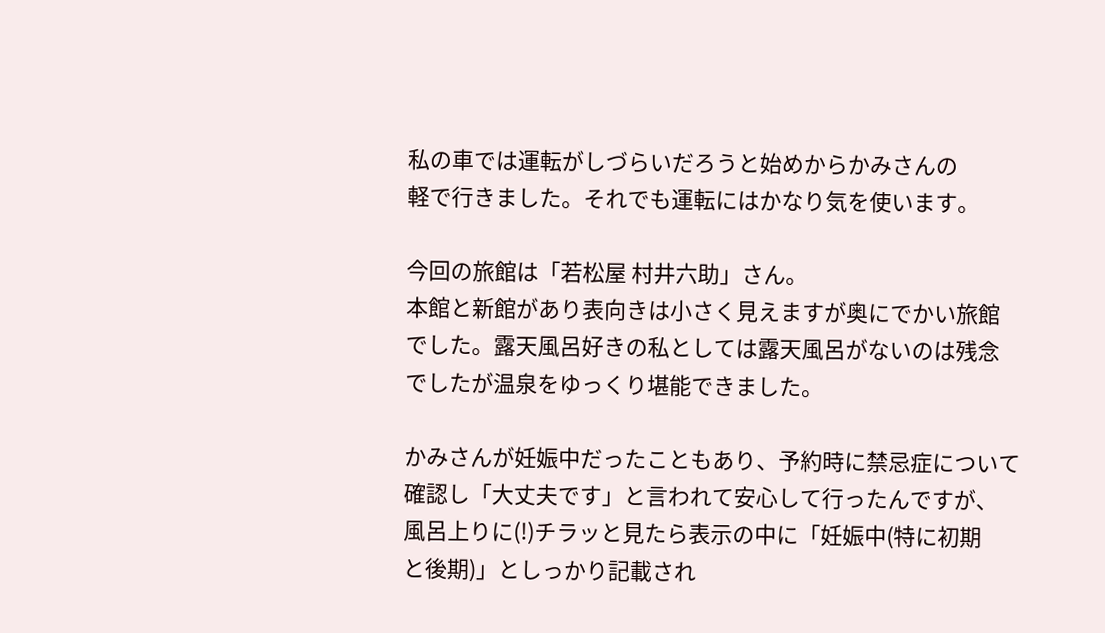私の車では運転がしづらいだろうと始めからかみさんの
軽で行きました。それでも運転にはかなり気を使います。

今回の旅館は「若松屋 村井六助」さん。
本館と新館があり表向きは小さく見えますが奥にでかい旅館
でした。露天風呂好きの私としては露天風呂がないのは残念
でしたが温泉をゆっくり堪能できました。

かみさんが妊娠中だったこともあり、予約時に禁忌症について
確認し「大丈夫です」と言われて安心して行ったんですが、
風呂上りに(!)チラッと見たら表示の中に「妊娠中(特に初期
と後期)」としっかり記載され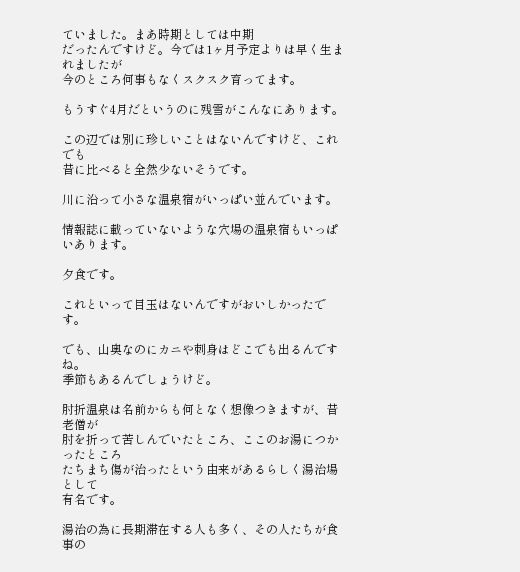ていました。まあ時期としては中期
だったんですけど。今では1ヶ月予定よりは早く生まれましたが
今のところ何事もなくスクスク育ってます。

もうすぐ4月だというのに残雪がこんなにあります。

この辺では別に珍しいことはないんですけど、これでも
昔に比べると全然少ないそうです。

川に沿って小さな温泉宿がいっぱい並んでいます。

情報誌に載っていないような穴場の温泉宿もいっぱいあります。

夕食です。

これといって目玉はないんですがおいしかったです。

でも、山奥なのにカニや刺身はどこでも出るんですね。
季節もあるんでしょうけど。

肘折温泉は名前からも何となく想像つきますが、昔老僧が
肘を折って苦しんでいたところ、ここのお湯につかったところ
たちまち傷が治ったという由来があるらしく湯治場として
有名です。

湯治の為に長期滞在する人も多く、その人たちが食事の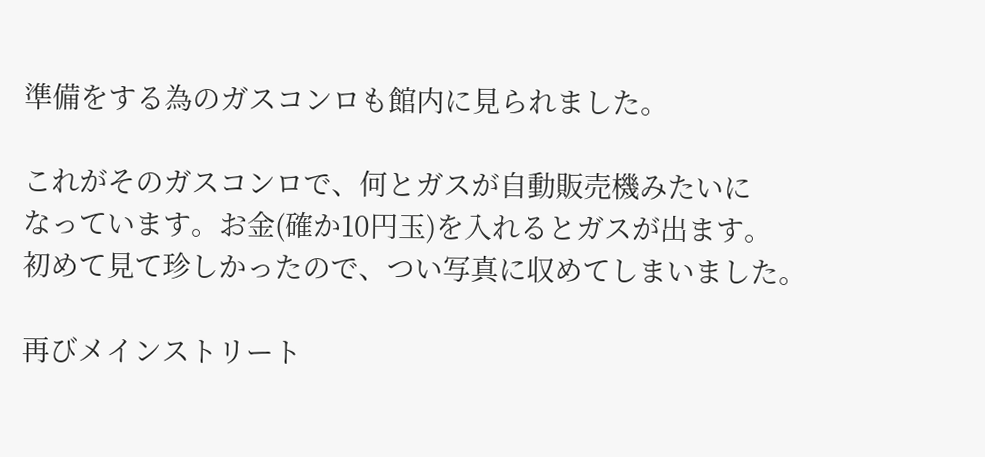準備をする為のガスコンロも館内に見られました。

これがそのガスコンロで、何とガスが自動販売機みたいに
なっています。お金(確か10円玉)を入れるとガスが出ます。
初めて見て珍しかったので、つい写真に収めてしまいました。

再びメインストリート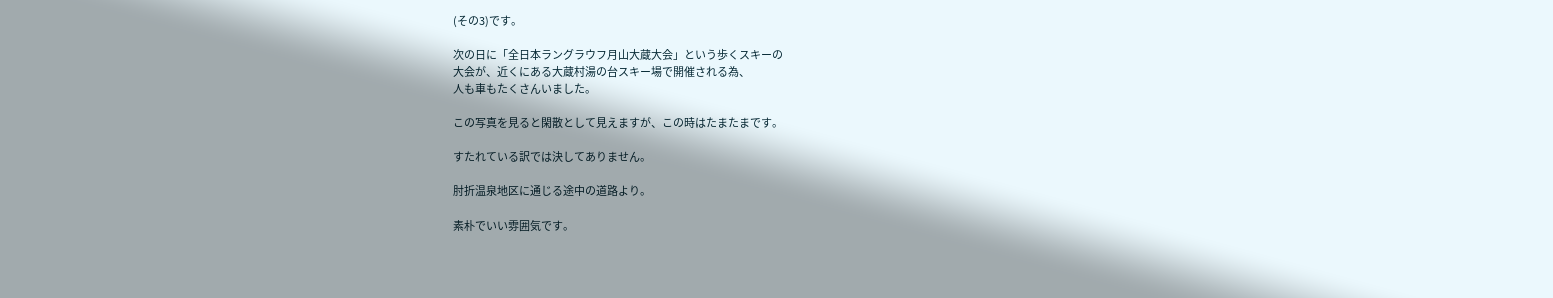(その3)です。

次の日に「全日本ラングラウフ月山大蔵大会」という歩くスキーの
大会が、近くにある大蔵村湯の台スキー場で開催される為、
人も車もたくさんいました。

この写真を見ると閑散として見えますが、この時はたまたまです。

すたれている訳では決してありません。

肘折温泉地区に通じる途中の道路より。

素朴でいい雰囲気です。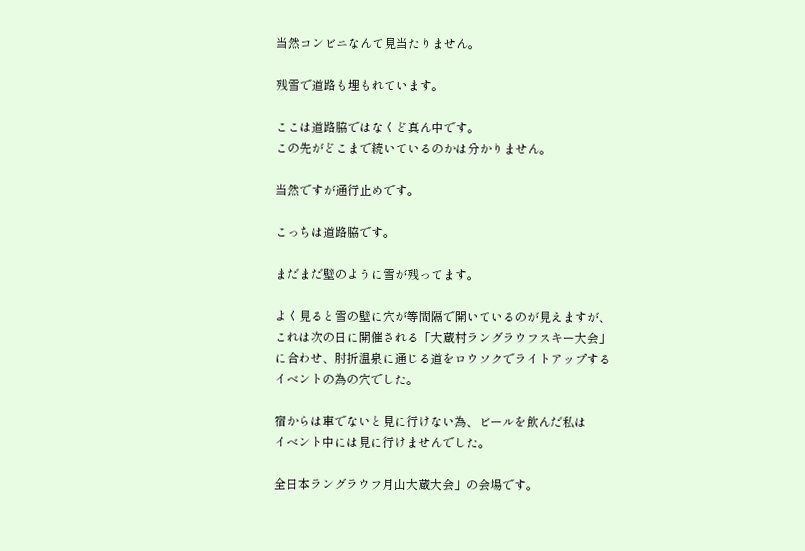当然コンビニなんて見当たりません。

残雪で道路も埋もれています。

ここは道路脇ではなくど真ん中です。
この先がどこまで続いているのかは分かりません。

当然ですが通行止めです。

こっちは道路脇です。

まだまだ壁のように雪が残ってます。

よく見ると雪の壁に穴が等間隔で開いているのが見えますが、
これは次の日に開催される「大蔵村ラングラウフスキー大会」
に合わせ、肘折温泉に通じる道をロウソクでライトアップする
イベントの為の穴でした。

宿からは車でないと見に行けない為、ビールを飲んだ私は
イベント中には見に行けませんでした。

全日本ラングラウフ月山大蔵大会」の会場です。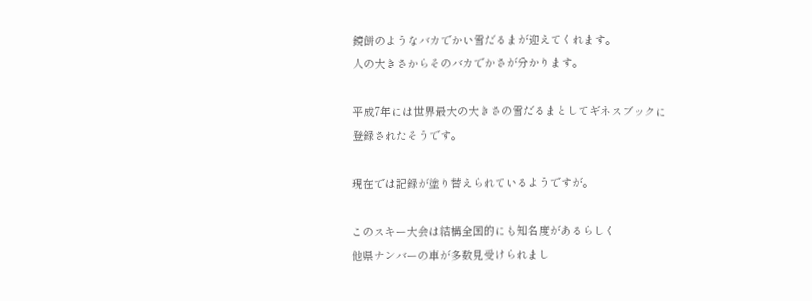鏡餅のようなバカでかい雪だるまが迎えてくれます。
人の大きさからそのバカでかさが分かります。

平成7年には世界最大の大きさの雪だるまとしてギネスブックに
登録されたそうです。

現在では記録が塗り替えられているようですが。

このスキー大会は結構全国的にも知名度があるらしく
他県ナンバーの車が多数見受けられまし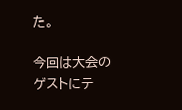た。

今回は大会のゲストにテ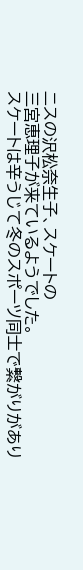ニスの沢松奈生子、スケートの
三宮恵理子が来ているようでした。
スケートは辛うじて冬のスポーツ同士で繋がりがあり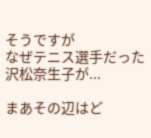そうですが
なぜテニス選手だった沢松奈生子が...

まあその辺はど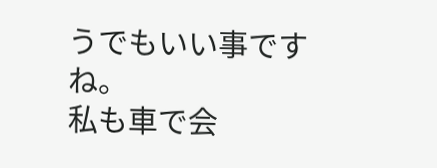うでもいい事ですね。
私も車で会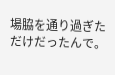場脇を通り過ぎただけだったんで。